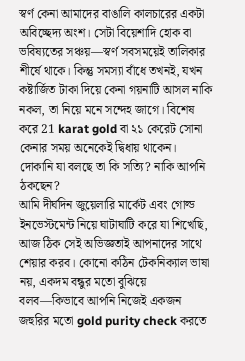স্বর্ণ কেনা আমাদের বাঙালি কালচারের একটা অবিচ্ছেদ্য অংশ। সেটা বিয়েশাদি হোক বা ভবিষ্যতের সঞ্চয়—স্বর্ণ সবসময়েই তালিকার শীর্ষে থাকে। কিন্তু সমস্যা বাঁধে তখনই, যখন কষ্টার্জিত টাকা দিয়ে কেনা গয়নাটি আসল নাকি নকল, তা নিয়ে মনে সন্দেহ জাগে। বিশেষ করে 21 karat gold বা ২১ কেরেট সোনা কেনার সময় অনেকেই দ্বিধায় থাকেন। দোকানি যা বলছে তা কি সত্যি? নাকি আপনি ঠকছেন?
আমি দীর্ঘদিন জুয়েলারি মার্কেট এবং গোল্ড ইনভেস্টমেন্ট নিয়ে ঘাটাঘাটি করে যা শিখেছি, আজ ঠিক সেই অভিজ্ঞতাই আপনাদের সাথে শেয়ার করব। কোনো কঠিন টেকনিক্যাল ভাষা নয়, একদম বন্ধুর মতো বুঝিয়ে বলব—কিভাবে আপনি নিজেই একজন জহুরির মতো gold purity check করতে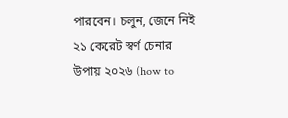পারবেন। চলুন, জেনে নিই ২১ কেরেট স্বর্ণ চেনার উপায় ২০২৬ (how to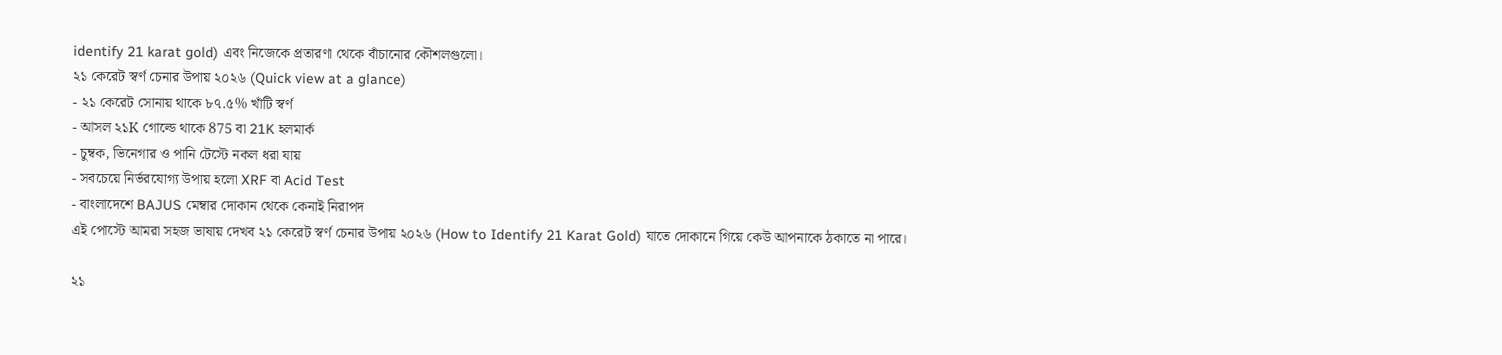identify 21 karat gold) এবং নিজেকে প্রতারণা থেকে বাঁচানোর কৌশলগুলো।
২১ কেরেট স্বর্ণ চেনার উপায় ২০২৬ (Quick view at a glance)
- ২১ কেরেট সোনায় থাকে ৮৭.৫% খাঁটি স্বর্ণ
- আসল ২১K গোল্ডে থাকে 875 বা 21K হলমার্ক
- চুম্বক, ভিনেগার ও পানি টেস্টে নকল ধরা যায়
- সবচেয়ে নির্ভরযোগ্য উপায় হলো XRF বা Acid Test
- বাংলাদেশে BAJUS মেম্বার দোকান থেকে কেনাই নিরাপদ
এই পোস্টে আমরা সহজ ভাষায় দেখব ২১ কেরেট স্বর্ণ চেনার উপায় ২০২৬ (How to Identify 21 Karat Gold) যাতে দোকানে গিয়ে কেউ আপনাকে ঠকাতে না পারে।

২১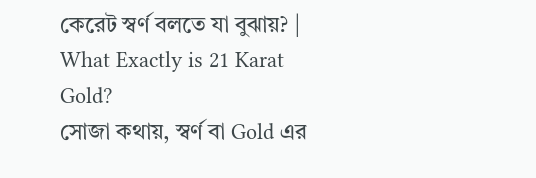কেরেট স্বর্ণ বলতে যা বুঝায়? | What Exactly is 21 Karat Gold?
সোজা কথায়, স্বর্ণ বা Gold এর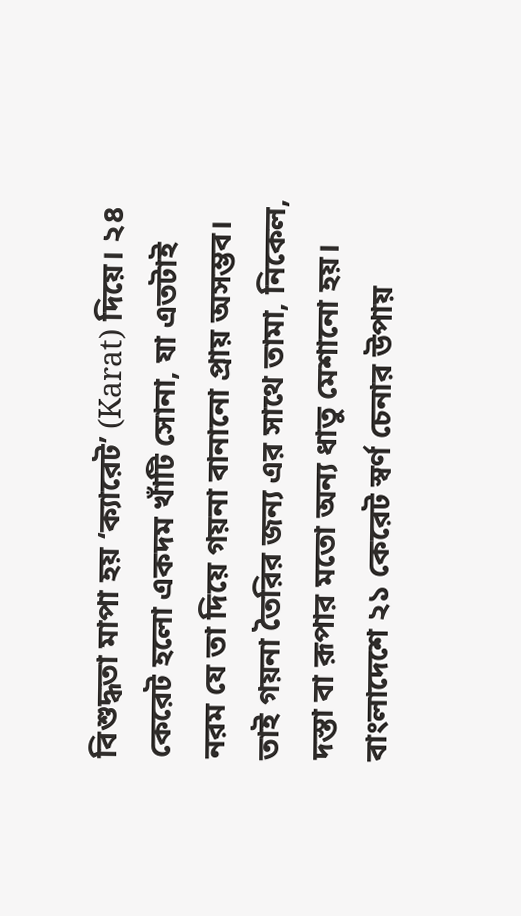বিশুদ্ধতা মাপা হয় ‘ক্যারেট’ (Karat) দিয়ে। ২৪ কেরেট হলো একদম খাঁটি সোনা, যা এতটাই নরম যে তা দিয়ে গয়না বানানো প্রায় অসম্ভব। তাই গয়না তৈরির জন্য এর সাথে তামা, নিকেল, দস্তা বা রূপার মতো অন্য ধাতু মেশানো হয়। বাংলাদেশে ২১ কেরেট স্বর্ণ চেনার উপায়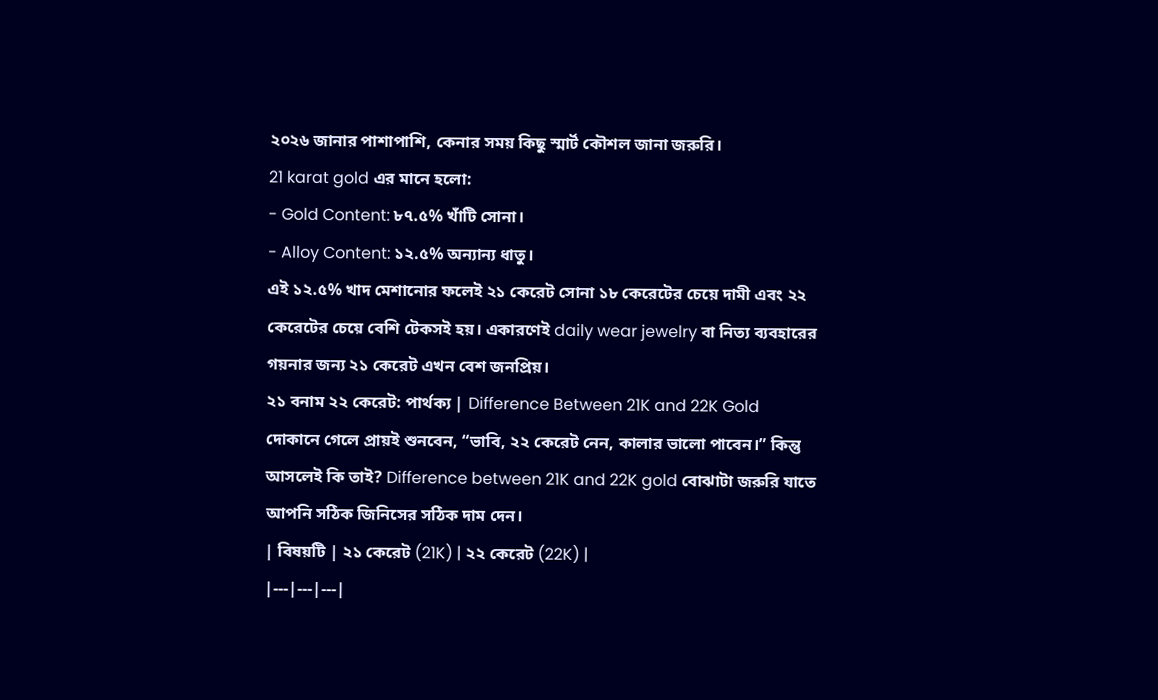২০২৬ জানার পাশাপাশি, কেনার সময় কিছু স্মার্ট কৌশল জানা জরুরি।
21 karat gold এর মানে হলো:
- Gold Content: ৮৭.৫% খাঁটি সোনা।
- Alloy Content: ১২.৫% অন্যান্য ধাতু।
এই ১২.৫% খাদ মেশানোর ফলেই ২১ কেরেট সোনা ১৮ কেরেটের চেয়ে দামী এবং ২২ কেরেটের চেয়ে বেশি টেকসই হয়। একারণেই daily wear jewelry বা নিত্য ব্যবহারের গয়নার জন্য ২১ কেরেট এখন বেশ জনপ্রিয়।
২১ বনাম ২২ কেরেট: পার্থক্য | Difference Between 21K and 22K Gold
দোকানে গেলে প্রায়ই শুনবেন, “ভাবি, ২২ কেরেট নেন, কালার ভালো পাবেন।” কিন্তু আসলেই কি তাই? Difference between 21K and 22K gold বোঝাটা জরুরি যাতে আপনি সঠিক জিনিসের সঠিক দাম দেন।
| বিষয়টি | ২১ কেরেট (21K) | ২২ কেরেট (22K) |
|---|---|---|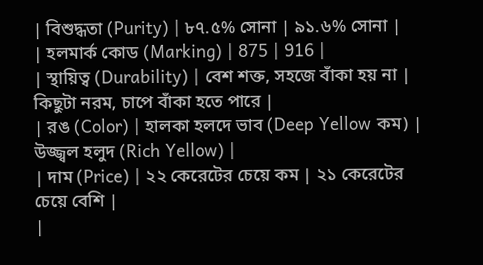| বিশুদ্ধতা (Purity) | ৮৭.৫% সোনা | ৯১.৬% সোনা |
| হলমার্ক কোড (Marking) | 875 | 916 |
| স্থায়িত্ব (Durability) | বেশ শক্ত, সহজে বাঁকা হয় না | কিছুটা নরম, চাপে বাঁকা হতে পারে |
| রঙ (Color) | হালকা হলদে ভাব (Deep Yellow কম) | উজ্জ্বল হলুদ (Rich Yellow) |
| দাম (Price) | ২২ কেরেটের চেয়ে কম | ২১ কেরেটের চেয়ে বেশি |
|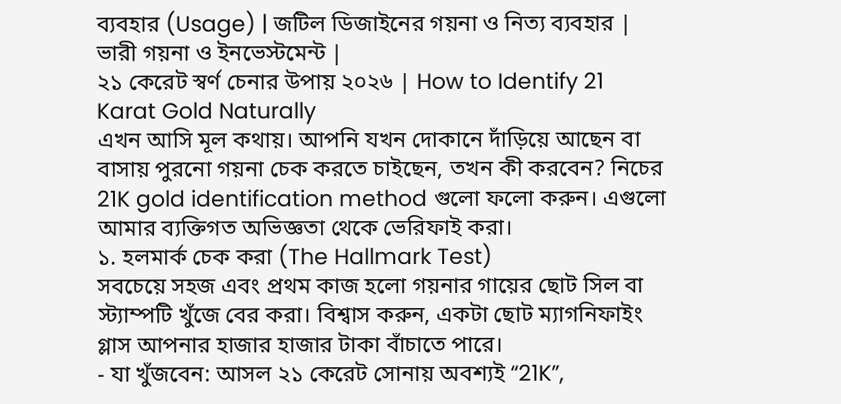ব্যবহার (Usage) | জটিল ডিজাইনের গয়না ও নিত্য ব্যবহার | ভারী গয়না ও ইনভেস্টমেন্ট |
২১ কেরেট স্বর্ণ চেনার উপায় ২০২৬ | How to Identify 21 Karat Gold Naturally
এখন আসি মূল কথায়। আপনি যখন দোকানে দাঁড়িয়ে আছেন বা বাসায় পুরনো গয়না চেক করতে চাইছেন, তখন কী করবেন? নিচের 21K gold identification method গুলো ফলো করুন। এগুলো আমার ব্যক্তিগত অভিজ্ঞতা থেকে ভেরিফাই করা।
১. হলমার্ক চেক করা (The Hallmark Test)
সবচেয়ে সহজ এবং প্রথম কাজ হলো গয়নার গায়ের ছোট সিল বা স্ট্যাম্পটি খুঁজে বের করা। বিশ্বাস করুন, একটা ছোট ম্যাগনিফাইং গ্লাস আপনার হাজার হাজার টাকা বাঁচাতে পারে।
- যা খুঁজবেন: আসল ২১ কেরেট সোনায় অবশ্যই “21K”,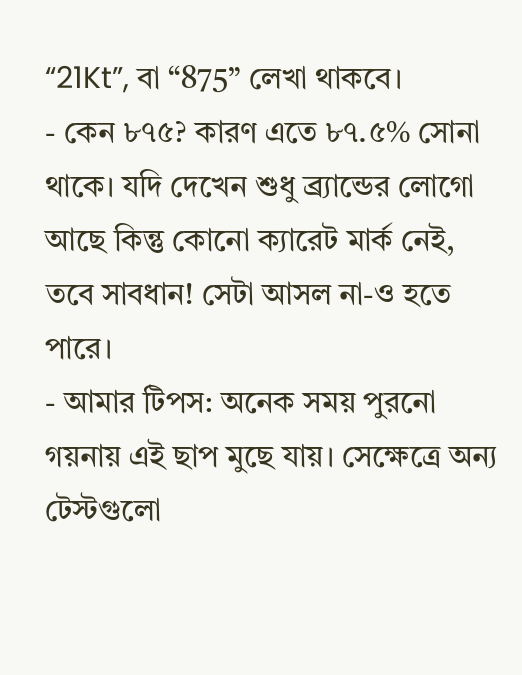“21Kt”, বা “875” লেখা থাকবে।
- কেন ৮৭৫? কারণ এতে ৮৭.৫% সোনা থাকে। যদি দেখেন শুধু ব্র্যান্ডের লোগো আছে কিন্তু কোনো ক্যারেট মার্ক নেই, তবে সাবধান! সেটা আসল না-ও হতে পারে।
- আমার টিপস: অনেক সময় পুরনো গয়নায় এই ছাপ মুছে যায়। সেক্ষেত্রে অন্য টেস্টগুলো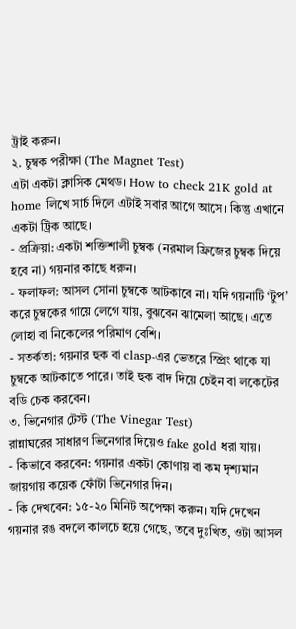ট্রাই করুন।
২. চুম্বক পরীক্ষা (The Magnet Test)
এটা একটা ক্লাসিক মেথড। How to check 21K gold at home লিখে সার্চ দিলে এটাই সবার আগে আসে। কিন্তু এখানে একটা ট্রিক আছে।
- প্রক্রিয়া: একটা শক্তিশালী চুম্বক (নরমাল ফ্রিজের চুম্বক দিয়ে হবে না) গয়নার কাছে ধরুন।
- ফলাফল: আসল সোনা চুম্বকে আটকাবে না। যদি গয়নাটি ‘টুপ’ করে চুম্বকের গায়ে লেগে যায়, বুঝবেন ঝামেলা আছে। এতে লোহা বা নিকেলের পরিমাণ বেশি।
- সতর্কতা: গয়নার হুক বা clasp-এর ভেতরে স্প্রিং থাকে যা চুম্বকে আটকাতে পারে। তাই হুক বাদ দিয়ে চেইন বা লকেটের বডি চেক করবেন।
৩. ভিনেগার টেস্ট (The Vinegar Test)
রান্নাঘরের সাধারণ ভিনেগার দিয়েও fake gold ধরা যায়।
- কিভাবে করবেন: গয়নার একটা কোণায় বা কম দৃশ্যমান জায়গায় কয়েক ফোঁটা ভিনেগার দিন।
- কি দেখবেন: ১৫-২০ মিনিট অপেক্ষা করুন। যদি দেখেন গয়নার রঙ বদলে কালচে হয়ে গেছে, তবে দুঃখিত, ওটা আসল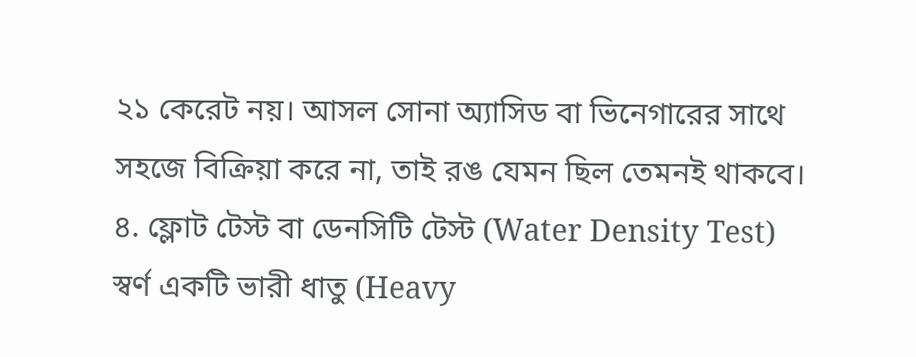২১ কেরেট নয়। আসল সোনা অ্যাসিড বা ভিনেগারের সাথে সহজে বিক্রিয়া করে না, তাই রঙ যেমন ছিল তেমনই থাকবে।
৪. ফ্লোট টেস্ট বা ডেনসিটি টেস্ট (Water Density Test)
স্বর্ণ একটি ভারী ধাতু (Heavy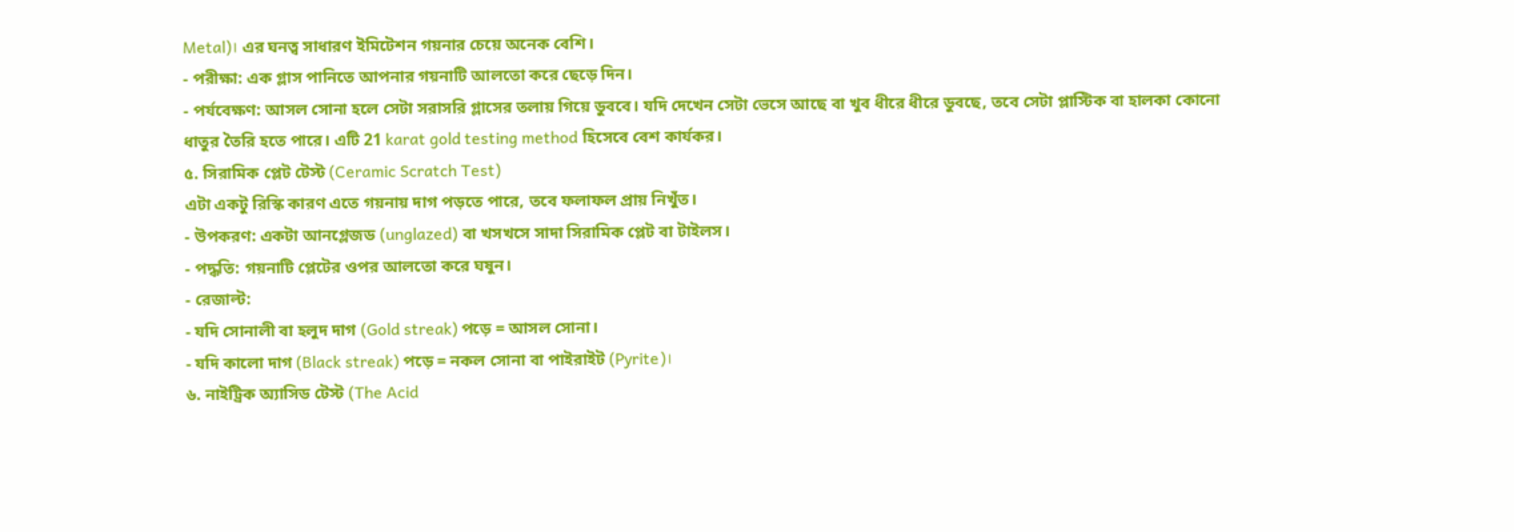Metal)। এর ঘনত্ব সাধারণ ইমিটেশন গয়নার চেয়ে অনেক বেশি।
- পরীক্ষা: এক গ্লাস পানিতে আপনার গয়নাটি আলতো করে ছেড়ে দিন।
- পর্যবেক্ষণ: আসল সোনা হলে সেটা সরাসরি গ্লাসের তলায় গিয়ে ডুববে। যদি দেখেন সেটা ভেসে আছে বা খুব ধীরে ধীরে ডুবছে, তবে সেটা প্লাস্টিক বা হালকা কোনো ধাতুর তৈরি হতে পারে। এটি 21 karat gold testing method হিসেবে বেশ কার্যকর।
৫. সিরামিক প্লেট টেস্ট (Ceramic Scratch Test)
এটা একটু রিস্কি কারণ এতে গয়নায় দাগ পড়তে পারে, তবে ফলাফল প্রায় নিখুঁত।
- উপকরণ: একটা আনগ্লেজড (unglazed) বা খসখসে সাদা সিরামিক প্লেট বা টাইলস।
- পদ্ধতি: গয়নাটি প্লেটের ওপর আলতো করে ঘষুন।
- রেজাল্ট:
- যদি সোনালী বা হলুদ দাগ (Gold streak) পড়ে = আসল সোনা।
- যদি কালো দাগ (Black streak) পড়ে = নকল সোনা বা পাইরাইট (Pyrite)।
৬. নাইট্রিক অ্যাসিড টেস্ট (The Acid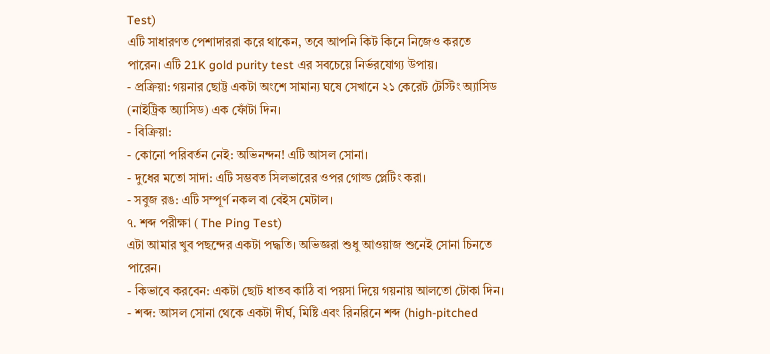Test)
এটি সাধারণত পেশাদাররা করে থাকেন, তবে আপনি কিট কিনে নিজেও করতে পারেন। এটি 21K gold purity test এর সবচেয়ে নির্ভরযোগ্য উপায়।
- প্রক্রিয়া: গয়নার ছোট্ট একটা অংশে সামান্য ঘষে সেখানে ২১ কেরেট টেস্টিং অ্যাসিড (নাইট্রিক অ্যাসিড) এক ফোঁটা দিন।
- বিক্রিয়া:
- কোনো পরিবর্তন নেই: অভিনন্দন! এটি আসল সোনা।
- দুধের মতো সাদা: এটি সম্ভবত সিলভারের ওপর গোল্ড প্লেটিং করা।
- সবুজ রঙ: এটি সম্পূর্ণ নকল বা বেইস মেটাল।
৭. শব্দ পরীক্ষা ( The Ping Test)
এটা আমার খুব পছন্দের একটা পদ্ধতি। অভিজ্ঞরা শুধু আওয়াজ শুনেই সোনা চিনতে পারেন।
- কিভাবে করবেন: একটা ছোট ধাতব কাঠি বা পয়সা দিয়ে গয়নায় আলতো টোকা দিন।
- শব্দ: আসল সোনা থেকে একটা দীর্ঘ, মিষ্টি এবং রিনরিনে শব্দ (high-pitched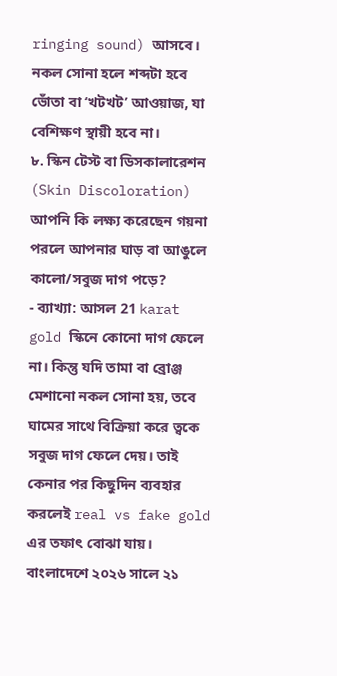ringing sound) আসবে। নকল সোনা হলে শব্দটা হবে ভোঁতা বা ‘খটখট’ আওয়াজ, যা বেশিক্ষণ স্থায়ী হবে না।
৮. স্কিন টেস্ট বা ডিসকালারেশন (Skin Discoloration)
আপনি কি লক্ষ্য করেছেন গয়না পরলে আপনার ঘাড় বা আঙুলে কালো/সবুজ দাগ পড়ে?
- ব্যাখ্যা: আসল 21 karat gold স্কিনে কোনো দাগ ফেলে না। কিন্তু যদি তামা বা ব্রোঞ্জ মেশানো নকল সোনা হয়, তবে ঘামের সাথে বিক্রিয়া করে ত্বকে সবুজ দাগ ফেলে দেয়। তাই কেনার পর কিছুদিন ব্যবহার করলেই real vs fake gold এর তফাৎ বোঝা যায়।
বাংলাদেশে ২০২৬ সালে ২১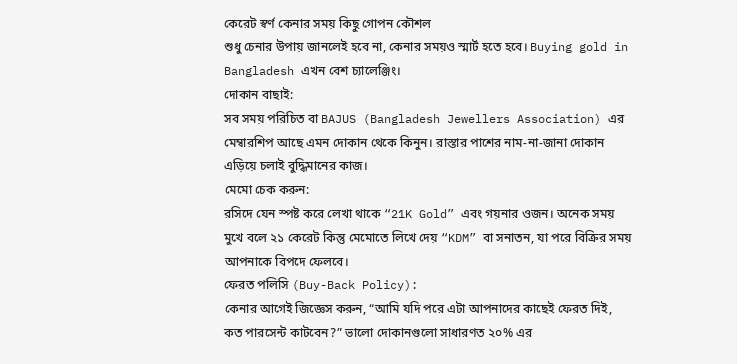কেরেট স্বর্ণ কেনার সময় কিছু গোপন কৌশল
শুধু চেনার উপায় জানলেই হবে না, কেনার সময়ও স্মার্ট হতে হবে। Buying gold in Bangladesh এখন বেশ চ্যালেঞ্জিং।
দোকান বাছাই:
সব সময় পরিচিত বা BAJUS (Bangladesh Jewellers Association) এর মেম্বারশিপ আছে এমন দোকান থেকে কিনুন। রাস্তার পাশের নাম-না-জানা দোকান এড়িয়ে চলাই বুদ্ধিমানের কাজ।
মেমো চেক করুন:
রসিদে যেন স্পষ্ট করে লেখা থাকে “21K Gold” এবং গয়নার ওজন। অনেক সময় মুখে বলে ২১ কেরেট কিন্তু মেমোতে লিখে দেয় “KDM” বা সনাতন, যা পরে বিক্রির সময় আপনাকে বিপদে ফেলবে।
ফেরত পলিসি (Buy-Back Policy):
কেনার আগেই জিজ্ঞেস করুন, “আমি যদি পরে এটা আপনাদের কাছেই ফেরত দিই, কত পারসেন্ট কাটবেন?” ভালো দোকানগুলো সাধারণত ২০% এর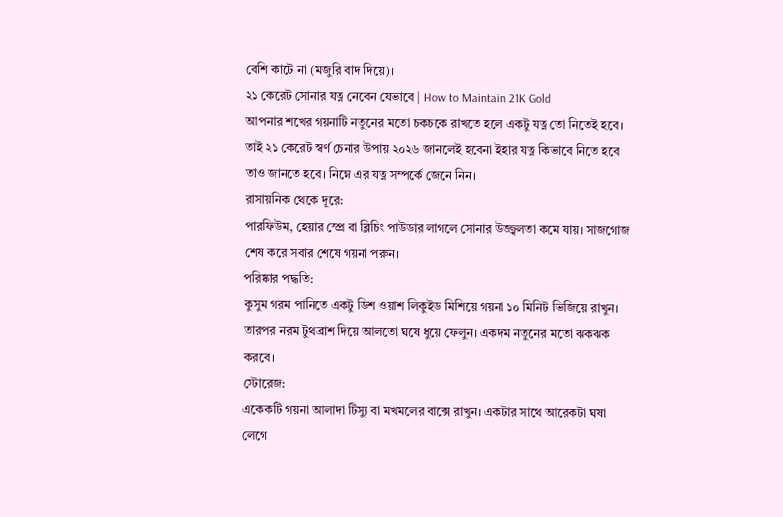বেশি কাটে না (মজুরি বাদ দিয়ে)।
২১ কেরেট সোনার যত্ন নেবেন যেভাবে | How to Maintain 21K Gold
আপনার শখের গয়নাটি নতুনের মতো চকচকে রাখতে হলে একটু যত্ন তো নিতেই হবে। তাই ২১ কেরেট স্বর্ণ চেনার উপায় ২০২৬ জানলেই হবেনা ইহার যত্ন কিভাবে নিতে হবে তাও জানতে হবে। নিম্নে এর যত্ন সম্পর্কে জেনে নিন।
রাসায়নিক থেকে দূরে:
পারফিউম, হেয়ার স্প্রে বা ব্লিচিং পাউডার লাগলে সোনার উজ্জ্বলতা কমে যায়। সাজগোজ শেষ করে সবার শেষে গয়না পরুন।
পরিষ্কার পদ্ধতি:
কুসুম গরম পানিতে একটু ডিশ ওয়াশ লিকুইড মিশিয়ে গয়না ১০ মিনিট ভিজিয়ে রাখুন। তারপর নরম টুথব্রাশ দিয়ে আলতো ঘষে ধুয়ে ফেলুন। একদম নতুনের মতো ঝকঝক করবে।
স্টোরেজ:
একেকটি গয়না আলাদা টিস্যু বা মখমলের বাক্সে রাখুন। একটার সাথে আরেকটা ঘষা লেগে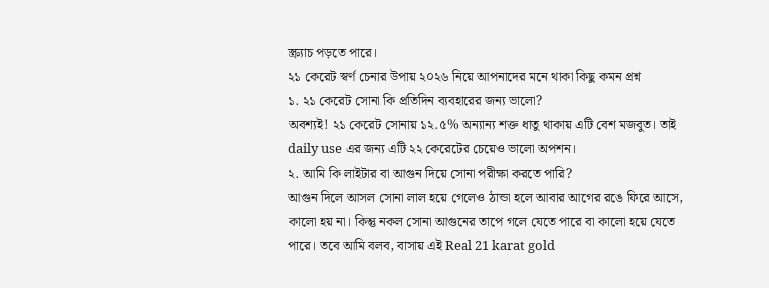স্ক্র্যাচ পড়তে পারে।
২১ কেরেট স্বর্ণ চেনার উপায় ২০২৬ নিয়ে আপনাদের মনে থাকা কিছু কমন প্রশ্ন
১. ২১ কেরেট সোনা কি প্রতিদিন ব্যবহারের জন্য ভালো?
অবশ্যই! ২১ কেরেট সোনায় ১২.৫% অন্যান্য শক্ত ধাতু থাকায় এটি বেশ মজবুত। তাই daily use এর জন্য এটি ২২ কেরেটের চেয়েও ভালো অপশন।
২. আমি কি লাইটার বা আগুন দিয়ে সোনা পরীক্ষা করতে পারি?
আগুন দিলে আসল সোনা লাল হয়ে গেলেও ঠান্ডা হলে আবার আগের রঙে ফিরে আসে, কালো হয় না। কিন্তু নকল সোনা আগুনের তাপে গলে যেতে পারে বা কালো হয়ে যেতে পারে। তবে আমি বলব, বাসায় এই Real 21 karat gold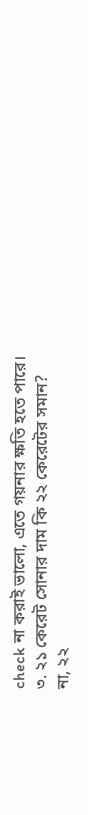check না করাই ভালো, এতে গয়নার ক্ষতি হতে পারে।
৩. ২১ কেরেট সোনার দাম কি ২২ কেরেটের সমান?
না, ২২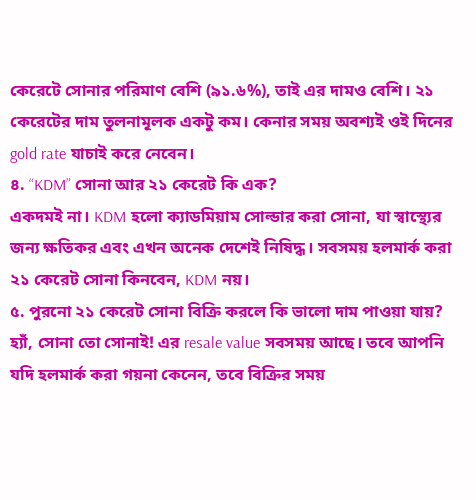কেরেটে সোনার পরিমাণ বেশি (৯১.৬%), তাই এর দামও বেশি। ২১ কেরেটের দাম তুলনামূলক একটু কম। কেনার সময় অবশ্যই ওই দিনের gold rate যাচাই করে নেবেন।
৪. “KDM” সোনা আর ২১ কেরেট কি এক?
একদমই না। KDM হলো ক্যাডমিয়াম সোল্ডার করা সোনা, যা স্বাস্থ্যের জন্য ক্ষতিকর এবং এখন অনেক দেশেই নিষিদ্ধ। সবসময় হলমার্ক করা ২১ কেরেট সোনা কিনবেন, KDM নয়।
৫. পুরনো ২১ কেরেট সোনা বিক্রি করলে কি ভালো দাম পাওয়া যায়?
হ্যাঁ, সোনা তো সোনাই! এর resale value সবসময় আছে। তবে আপনি যদি হলমার্ক করা গয়না কেনেন, তবে বিক্রির সময়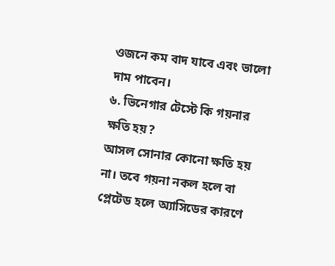ওজনে কম বাদ যাবে এবং ভালো দাম পাবেন।
৬. ভিনেগার টেস্টে কি গয়নার ক্ষতি হয়?
আসল সোনার কোনো ক্ষতি হয় না। তবে গয়না নকল হলে বা প্লেটেড হলে অ্যাসিডের কারণে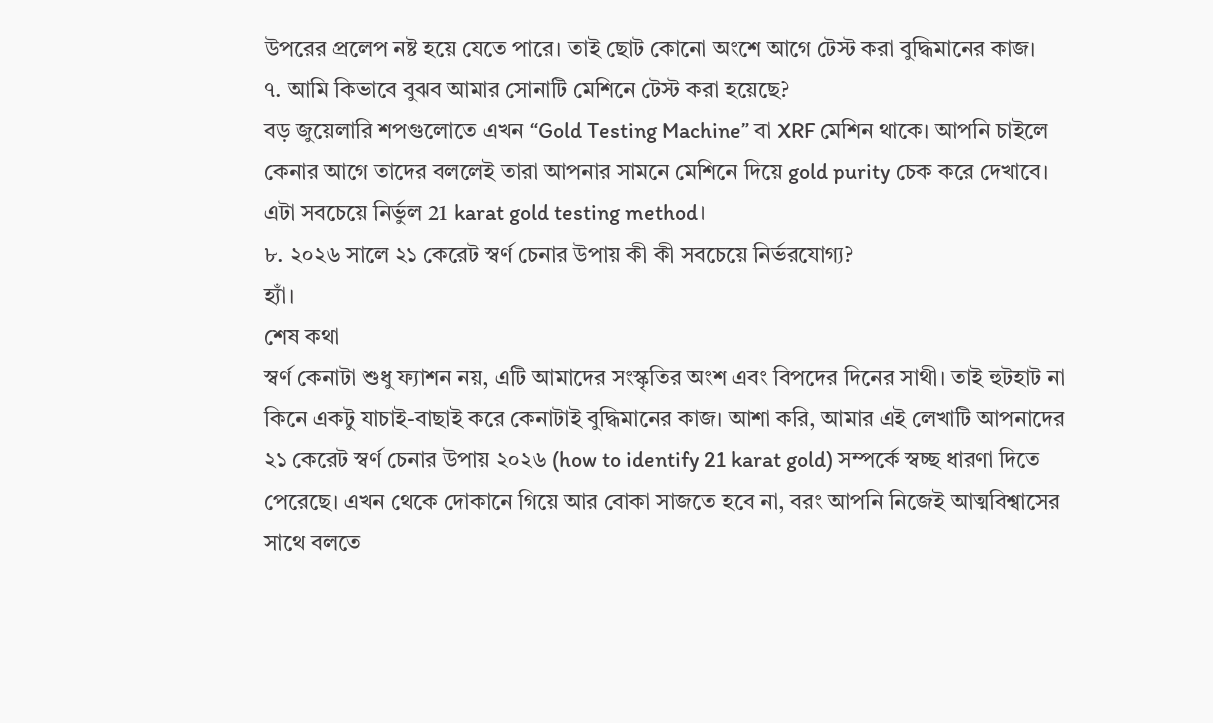উপরের প্রলেপ নষ্ট হয়ে যেতে পারে। তাই ছোট কোনো অংশে আগে টেস্ট করা বুদ্ধিমানের কাজ।
৭. আমি কিভাবে বুঝব আমার সোনাটি মেশিনে টেস্ট করা হয়েছে?
বড় জুয়েলারি শপগুলোতে এখন “Gold Testing Machine” বা XRF মেশিন থাকে। আপনি চাইলে কেনার আগে তাদের বললেই তারা আপনার সামনে মেশিনে দিয়ে gold purity চেক করে দেখাবে। এটা সবচেয়ে নির্ভুল 21 karat gold testing method।
৮. ২০২৬ সালে ২১ কেরেট স্বর্ণ চেনার উপায় কী কী সবচেয়ে নির্ভরযোগ্য?
হ্যাঁ।
শেষ কথা
স্বর্ণ কেনাটা শুধু ফ্যাশন নয়, এটি আমাদের সংস্কৃতির অংশ এবং বিপদের দিনের সাথী। তাই হুটহাট না কিনে একটু যাচাই-বাছাই করে কেনাটাই বুদ্ধিমানের কাজ। আশা করি, আমার এই লেখাটি আপনাদের ২১ কেরেট স্বর্ণ চেনার উপায় ২০২৬ (how to identify 21 karat gold) সম্পর্কে স্বচ্ছ ধারণা দিতে পেরেছে। এখন থেকে দোকানে গিয়ে আর বোকা সাজতে হবে না, বরং আপনি নিজেই আত্মবিশ্বাসের সাথে বলতে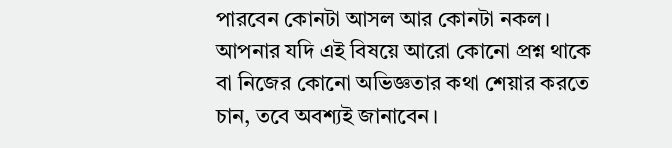পারবেন কোনটা আসল আর কোনটা নকল।
আপনার যদি এই বিষয়ে আরো কোনো প্রশ্ন থাকে বা নিজের কোনো অভিজ্ঞতার কথা শেয়ার করতে চান, তবে অবশ্যই জানাবেন।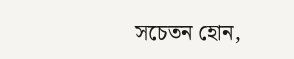সচেতন হোন,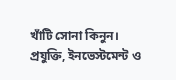খাঁটি সোনা কিনুন।
প্রযুক্তি, ইনভেস্টমেন্ট ও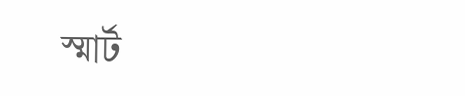স্মার্ট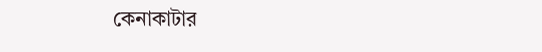কেনাকাটার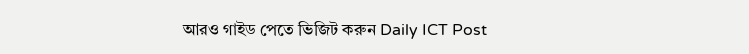আরও গাইড পেতে ভিজিট করুন Daily ICT Post